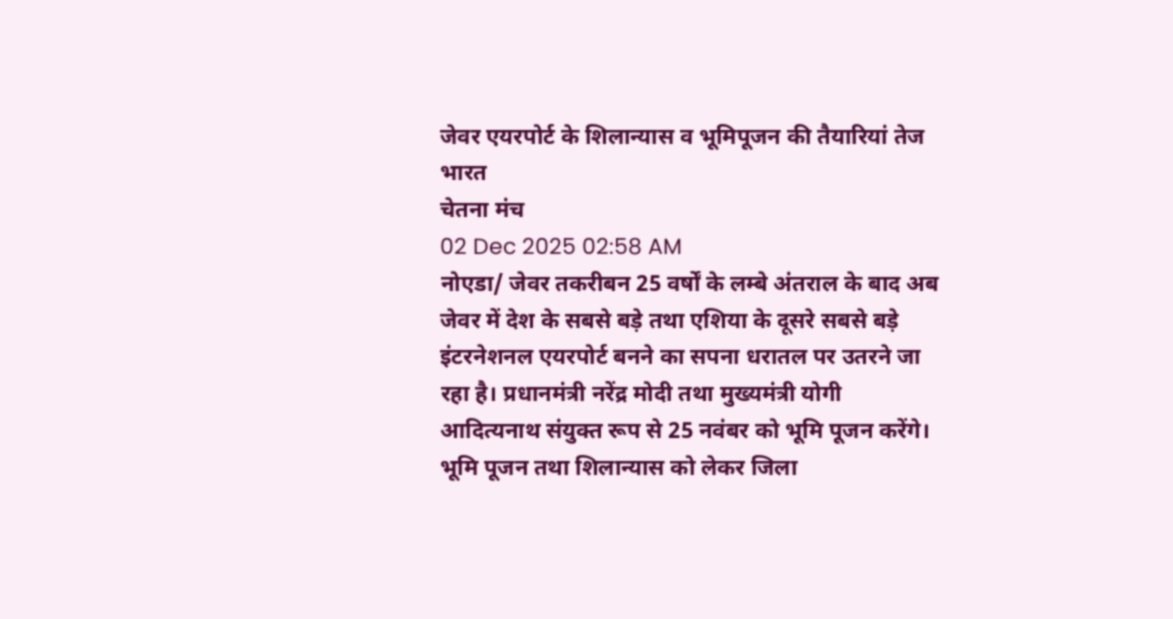जेवर एयरपोर्ट के शिलान्यास व भूमिपूजन की तैयारियां तेज
भारत
चेतना मंच
02 Dec 2025 02:58 AM
नोएडा/ जेवर तकरीबन 25 वर्षों के लम्बे अंतराल के बाद अब जेवर में देश के सबसे बड़े तथा एशिया के दूसरे सबसे बड़े इंटरनेशनल एयरपोर्ट बनने का सपना धरातल पर उतरने जा रहा है। प्रधानमंत्री नरेंद्र मोदी तथा मुख्यमंत्री योगी आदित्यनाथ संयुक्त रूप से 25 नवंबर को भूमि पूजन करेंगे। भूमि पूजन तथा शिलान्यास को लेकर जिला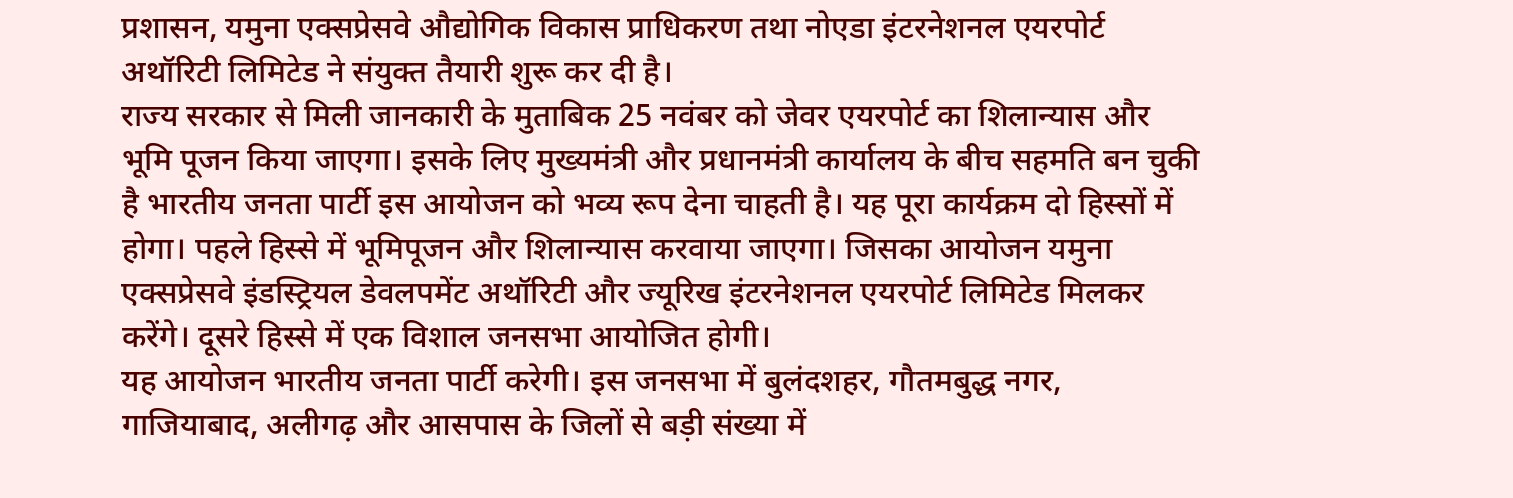प्रशासन, यमुना एक्सप्रेसवे औद्योगिक विकास प्राधिकरण तथा नोएडा इंटरनेशनल एयरपोर्ट अथॉरिटी लिमिटेड ने संयुक्त तैयारी शुरू कर दी है।
राज्य सरकार से मिली जानकारी के मुताबिक 25 नवंबर को जेवर एयरपोर्ट का शिलान्यास और भूमि पूजन किया जाएगा। इसके लिए मुख्यमंत्री और प्रधानमंत्री कार्यालय के बीच सहमति बन चुकी है भारतीय जनता पार्टी इस आयोजन को भव्य रूप देना चाहती है। यह पूरा कार्यक्रम दो हिस्सों में होगा। पहले हिस्से में भूमिपूजन और शिलान्यास करवाया जाएगा। जिसका आयोजन यमुना एक्सप्रेसवे इंडस्ट्रियल डेवलपमेंट अथॉरिटी और ज्यूरिख इंटरनेशनल एयरपोर्ट लिमिटेड मिलकर करेंगे। दूसरे हिस्से में एक विशाल जनसभा आयोजित होगी।
यह आयोजन भारतीय जनता पार्टी करेगी। इस जनसभा में बुलंदशहर, गौतमबुद्ध नगर, गाजियाबाद, अलीगढ़ और आसपास के जिलों से बड़ी संख्या में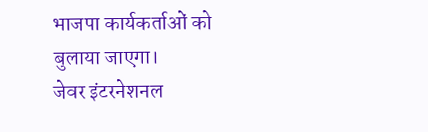भाजपा कार्यकर्ताओं को बुलाया जाएगा।
जेवर इंटरनेशनल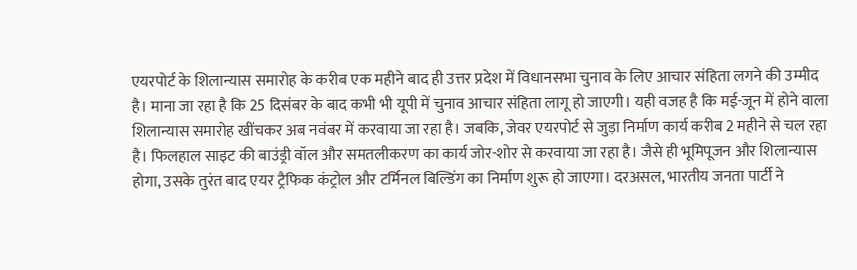एयरपोर्ट के शिलान्यास समारोह के करीब एक महीने बाद ही उत्तर प्रदेश में विधानसभा चुनाव के लिए आचार संहिता लगने की उम्मीद है। माना जा रहा है कि 25 दिसंबर के बाद कभी भी यूपी में चुनाव आचार संहिता लागू हो जाएगी। यही वजह है कि मई-जून में होने वाला शिलान्यास समारोह खींचकर अब नवंबर में करवाया जा रहा है। जबकि, जेवर एयरपोर्ट से जुड़ा निर्माण कार्य करीब 2 महीने से चल रहा है। फिलहाल साइट की बाउंड्री वॉल और समतलीकरण का कार्य जोर-शोर से करवाया जा रहा है। जैसे ही भूमिपूजन और शिलान्यास होगा, उसके तुरंत बाद एयर ट्रैफिक कंट्रोल और टर्मिनल बिल्डिंग का निर्माण शुरू हो जाएगा। दरअसल, भारतीय जनता पार्टी ने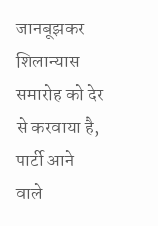जानबूझकर शिलान्यास समारोह को देर से करवाया है, पार्टी आने वाले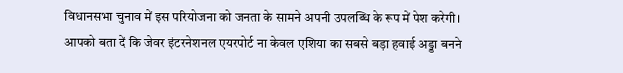विधानसभा चुनाव में इस परियोजना को जनता के सामने अपनी उपलब्धि के रूप में पेश करेगी। आपको बता दें कि जेवर इंटरनेशनल एयरपोर्ट ना केवल एशिया का सबसे बड़ा हवाई अड्डा बनने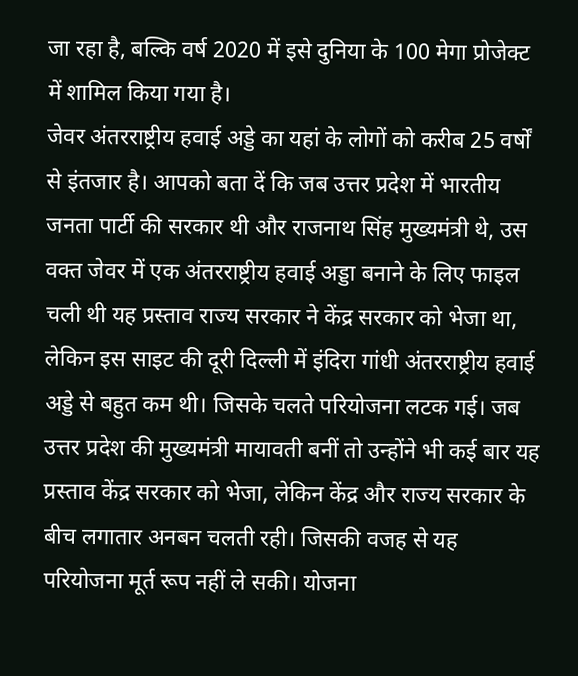जा रहा है, बल्कि वर्ष 2020 में इसे दुनिया के 100 मेगा प्रोजेक्ट में शामिल किया गया है।
जेवर अंतरराष्ट्रीय हवाई अड्डे का यहां के लोगों को करीब 25 वर्षों से इंतजार है। आपको बता दें कि जब उत्तर प्रदेश में भारतीय जनता पार्टी की सरकार थी और राजनाथ सिंह मुख्यमंत्री थे, उस वक्त जेवर में एक अंतरराष्ट्रीय हवाई अड्डा बनाने के लिए फाइल चली थी यह प्रस्ताव राज्य सरकार ने केंद्र सरकार को भेजा था, लेकिन इस साइट की दूरी दिल्ली में इंदिरा गांधी अंतरराष्ट्रीय हवाई अड्डे से बहुत कम थी। जिसके चलते परियोजना लटक गई। जब उत्तर प्रदेश की मुख्यमंत्री मायावती बनीं तो उन्होंने भी कई बार यह प्रस्ताव केंद्र सरकार को भेजा, लेकिन केंद्र और राज्य सरकार के बीच लगातार अनबन चलती रही। जिसकी वजह से यह परियोजना मूर्त रूप नहीं ले सकी। योजना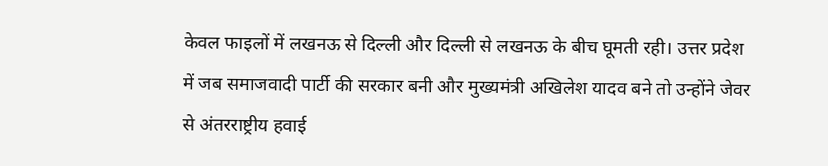केवल फाइलों में लखनऊ से दिल्ली और दिल्ली से लखनऊ के बीच घूमती रही। उत्तर प्रदेश में जब समाजवादी पार्टी की सरकार बनी और मुख्यमंत्री अखिलेश यादव बने तो उन्होंने जेवर से अंतरराष्ट्रीय हवाई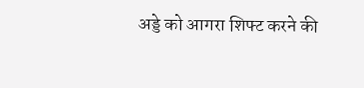अड्डे को आगरा शिफ्ट करने की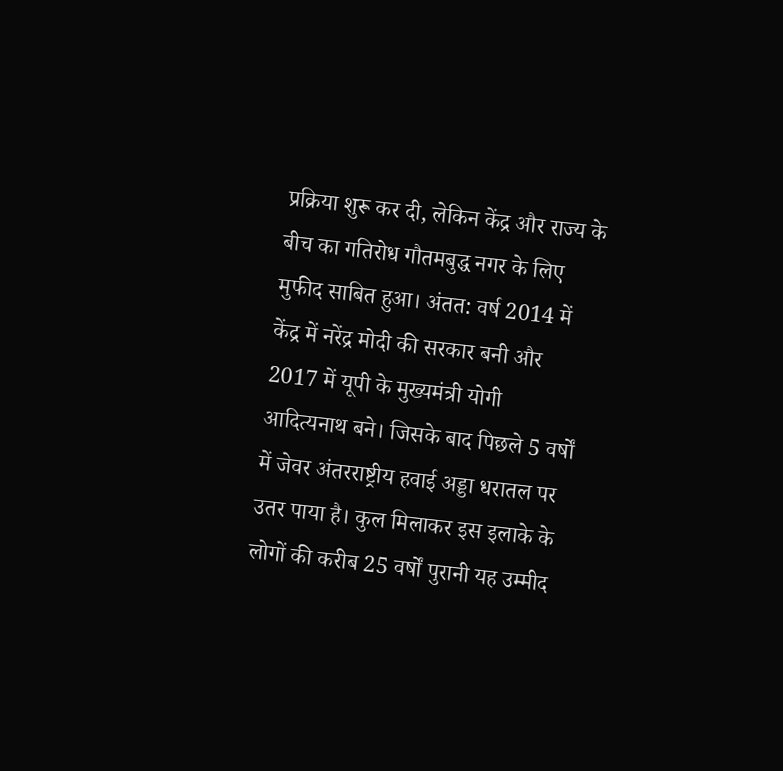प्रक्रिया शुरू कर दी, लेकिन केंद्र और राज्य के बीच का गतिरोध गौतमबुद्ध नगर के लिए मुफीद साबित हुआ। अंतत: वर्ष 2014 में केंद्र में नरेंद्र मोदी की सरकार बनी और 2017 में यूपी के मुख्यमंत्री योगी आदित्यनाथ बने। जिसके बाद पिछले 5 वर्षों में जेवर अंतरराष्ट्रीय हवाई अड्डा धरातल पर उतर पाया है। कुल मिलाकर इस इलाके के लोगों की करीब 25 वर्षों पुरानी यह उम्मीद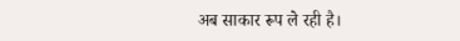अब साकार रूप ले रही है।